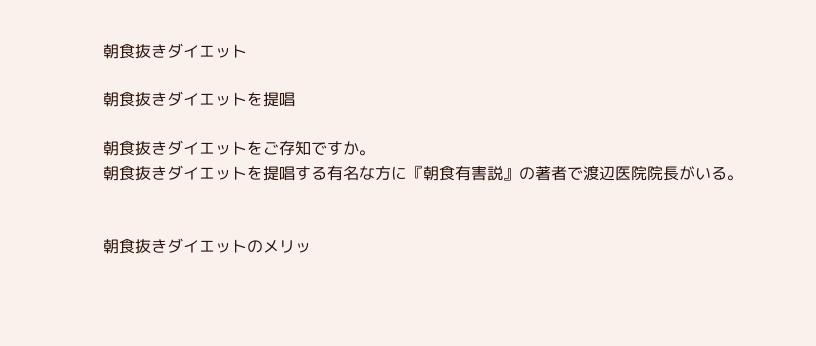朝食抜きダイエット

朝食抜きダイエットを提唱

朝食抜きダイエットをご存知ですか。
朝食抜きダイエットを提唱する有名な方に『朝食有害説』の著者で渡辺医院院長がいる。


朝食抜きダイエットのメリッ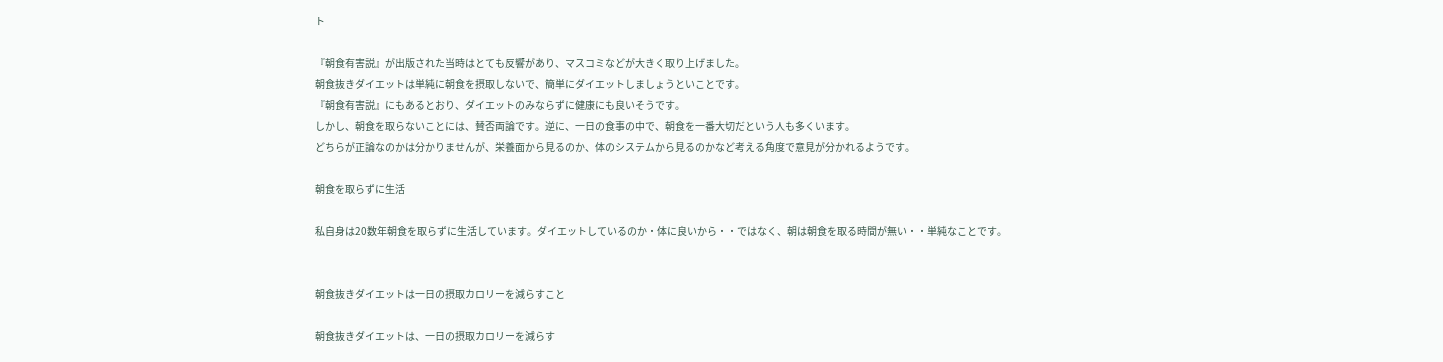ト

『朝食有害説』が出版された当時はとても反響があり、マスコミなどが大きく取り上げました。
朝食抜きダイエットは単純に朝食を摂取しないで、簡単にダイエットしましょうといことです。
『朝食有害説』にもあるとおり、ダイエットのみならずに健康にも良いそうです。
しかし、朝食を取らないことには、賛否両論です。逆に、一日の食事の中で、朝食を一番大切だという人も多くいます。
どちらが正論なのかは分かりませんが、栄養面から見るのか、体のシステムから見るのかなど考える角度で意見が分かれるようです。

朝食を取らずに生活

私自身は20数年朝食を取らずに生活しています。ダイエットしているのか・体に良いから・・ではなく、朝は朝食を取る時間が無い・・単純なことです。


朝食抜きダイエットは一日の摂取カロリーを減らすこと

朝食抜きダイエットは、一日の摂取カロリーを減らす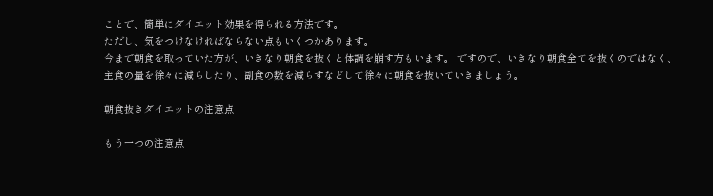ことで、簡単にダイエット効果を得られる方法です。
ただし、気をつけなければならない点もいくつかあります。
今まで朝食を取っていた方が、いきなり朝食を抜くと体調を崩す方もいます。 ですので、いきなり朝食全てを抜くのではなく、主食の量を徐々に減らしたり、副食の数を減らすなどして徐々に朝食を抜いていきましょう。

朝食抜きダイエットの注意点

もう一つの注意点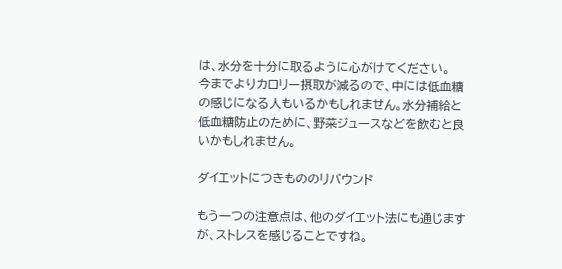は、水分を十分に取るように心がけてください。
今までよりカロリー摂取が減るので、中には低血糖の感じになる人もいるかもしれません。水分補給と低血糖防止のために、野菜ジュースなどを飲むと良いかもしれません。

ダイエットにつきもののリバウンド

もう一つの注意点は、他のダイエット法にも通じますが、ストレスを感じることですね。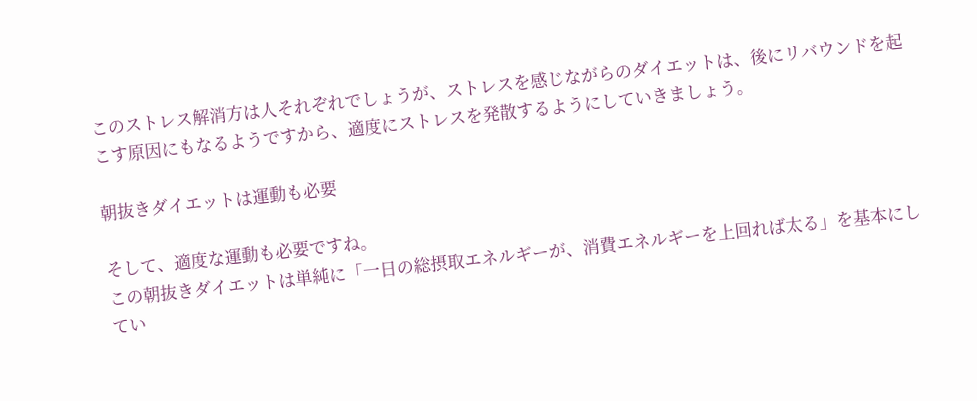このストレス解消方は人それぞれでしょうが、ストレスを感じながらのダイエットは、後にリバウンドを起こす原因にもなるようですから、適度にストレスを発散するようにしていきましょう。

朝抜きダイエットは運動も必要

そして、適度な運動も必要ですね。
この朝抜きダイエットは単純に「一日の総摂取エネルギーが、消費エネルギーを上回れば太る」を基本にしてい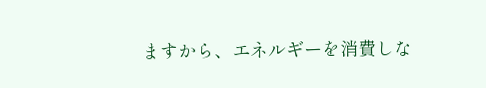ますから、エネルギーを消費しな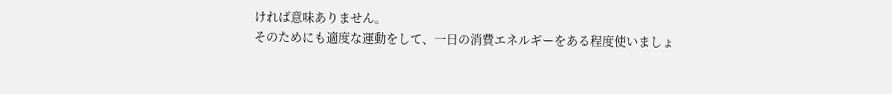ければ意味ありません。
そのためにも適度な運動をして、一日の消費エネルギーをある程度使いましょ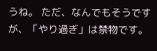うね。 ただ、なんでもそうですが、「やり過ぎ」は禁物です。